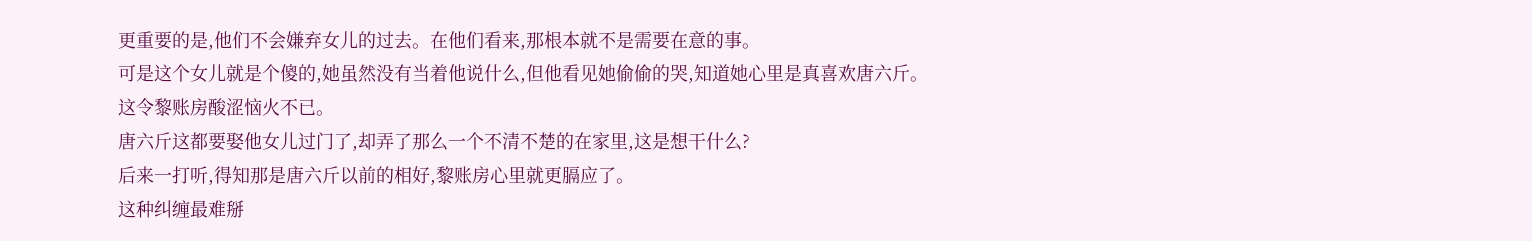更重要的是,他们不会嫌弃女儿的过去。在他们看来,那根本就不是需要在意的事。
可是这个女儿就是个傻的,她虽然没有当着他说什么,但他看见她偷偷的哭,知道她心里是真喜欢唐六斤。
这令黎账房酸涩恼火不已。
唐六斤这都要娶他女儿过门了,却弄了那么一个不清不楚的在家里,这是想干什么?
后来一打听,得知那是唐六斤以前的相好,黎账房心里就更膈应了。
这种纠缠最难掰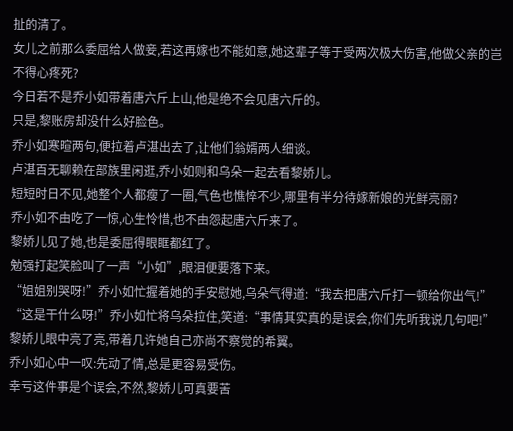扯的清了。
女儿之前那么委屈给人做妾,若这再嫁也不能如意,她这辈子等于受两次极大伤害,他做父亲的岂不得心疼死?
今日若不是乔小如带着唐六斤上山,他是绝不会见唐六斤的。
只是,黎账房却没什么好脸色。
乔小如寒暄两句,便拉着卢湛出去了,让他们翁婿两人细谈。
卢湛百无聊赖在部族里闲逛,乔小如则和乌朵一起去看黎娇儿。
短短时日不见,她整个人都瘦了一圈,气色也憔悴不少,哪里有半分待嫁新娘的光鲜亮丽?
乔小如不由吃了一惊,心生怜惜,也不由怨起唐六斤来了。
黎娇儿见了她,也是委屈得眼眶都红了。
勉强打起笑脸叫了一声“小如”,眼泪便要落下来。
“姐姐别哭呀!”乔小如忙握着她的手安慰她,乌朵气得道:“我去把唐六斤打一顿给你出气!”
“这是干什么呀!”乔小如忙将乌朵拉住,笑道:“事情其实真的是误会,你们先听我说几句吧!”
黎娇儿眼中亮了亮,带着几许她自己亦尚不察觉的希翼。
乔小如心中一叹:先动了情,总是更容易受伤。
幸亏这件事是个误会,不然,黎娇儿可真要苦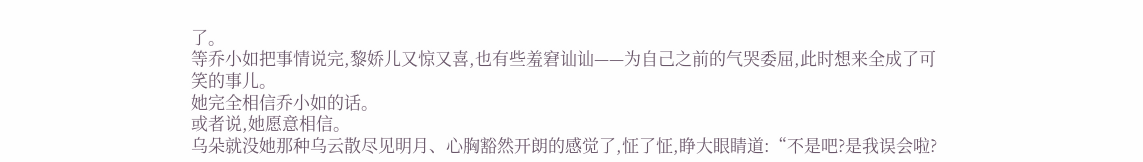了。
等乔小如把事情说完,黎娇儿又惊又喜,也有些羞窘讪讪——为自己之前的气哭委屈,此时想来全成了可笑的事儿。
她完全相信乔小如的话。
或者说,她愿意相信。
乌朵就没她那种乌云散尽见明月、心胸豁然开朗的感觉了,怔了怔,睁大眼睛道:“不是吧?是我误会啦?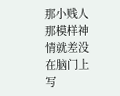那小贱人那模样神情就差没在脑门上写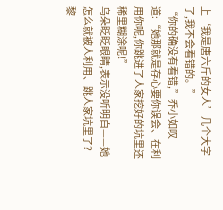上‘我是唐六斤的女人’几个大字了,我不会看错的。”
“你的确没有看错,”乔小如叹道:“她那就是存心要你误会、在利用你呢,你跳进了人家挖好的坑里还稀里糊涂呢!”
乌朵眨眨眼睛,表示没听明白——她怎么就被人利用、跳人家坑里了?
黎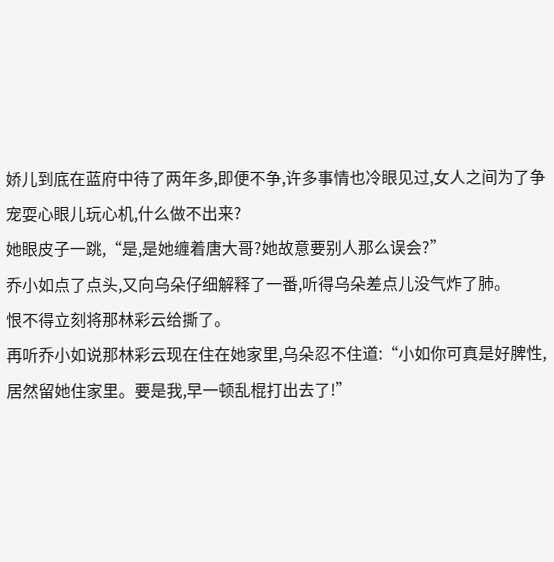娇儿到底在蓝府中待了两年多,即便不争,许多事情也冷眼见过,女人之间为了争宠耍心眼儿玩心机,什么做不出来?
她眼皮子一跳,“是,是她缠着唐大哥?她故意要别人那么误会?”
乔小如点了点头,又向乌朵仔细解释了一番,听得乌朵差点儿没气炸了肺。
恨不得立刻将那林彩云给撕了。
再听乔小如说那林彩云现在住在她家里,乌朵忍不住道:“小如你可真是好脾性,居然留她住家里。要是我,早一顿乱棍打出去了!”